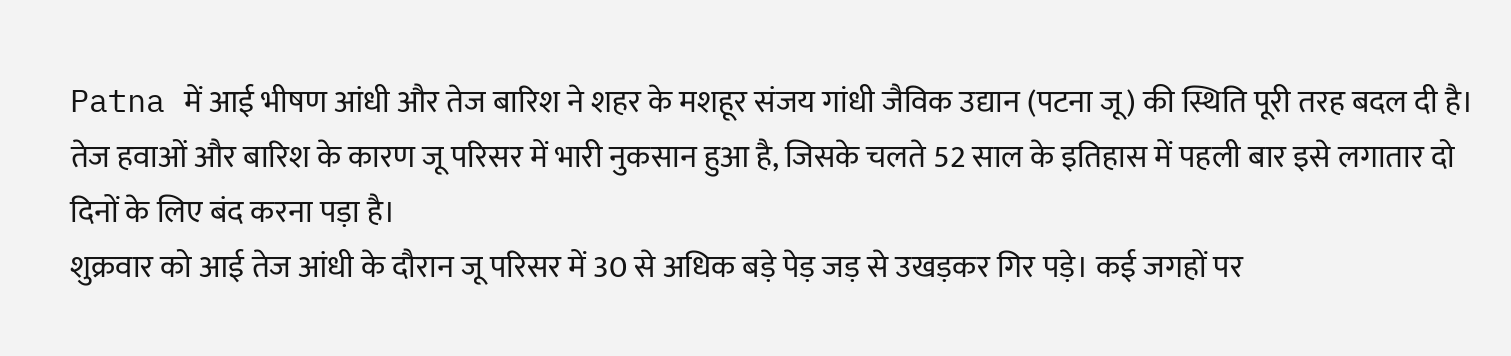Patna में आई भीषण आंधी और तेज बारिश ने शहर के मशहूर संजय गांधी जैविक उद्यान (पटना जू) की स्थिति पूरी तरह बदल दी है। तेज हवाओं और बारिश के कारण जू परिसर में भारी नुकसान हुआ है, जिसके चलते 52 साल के इतिहास में पहली बार इसे लगातार दो दिनों के लिए बंद करना पड़ा है।
शुक्रवार को आई तेज आंधी के दौरान जू परिसर में 30 से अधिक बड़े पेड़ जड़ से उखड़कर गिर पड़े। कई जगहों पर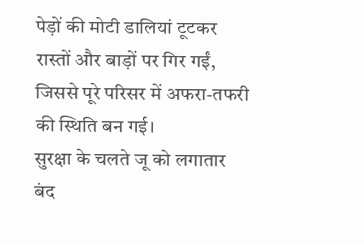पेड़ों की मोटी डालियां टूटकर रास्तों और बाड़ों पर गिर गईं, जिससे पूरे परिसर में अफरा-तफरी की स्थिति बन गई।
सुरक्षा के चलते जू को लगातार बंद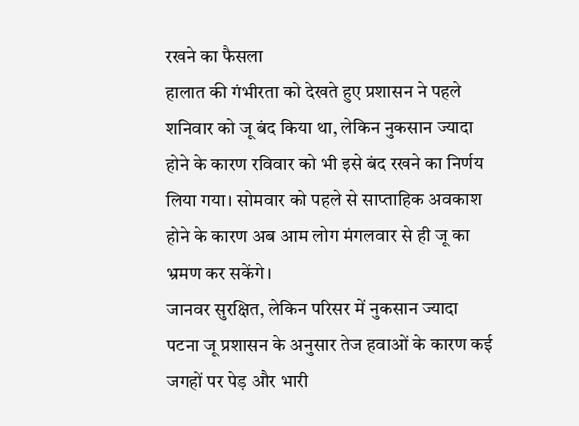रखने का फैसला
हालात की गंभीरता को देखते हुए प्रशासन ने पहले शनिवार को जू बंद किया था, लेकिन नुकसान ज्यादा होने के कारण रविवार को भी इसे बंद रखने का निर्णय लिया गया। सोमवार को पहले से साप्ताहिक अवकाश होने के कारण अब आम लोग मंगलवार से ही जू का भ्रमण कर सकेंगे।
जानवर सुरक्षित, लेकिन परिसर में नुकसान ज्यादा
पटना जू प्रशासन के अनुसार तेज हवाओं के कारण कई जगहों पर पेड़ और भारी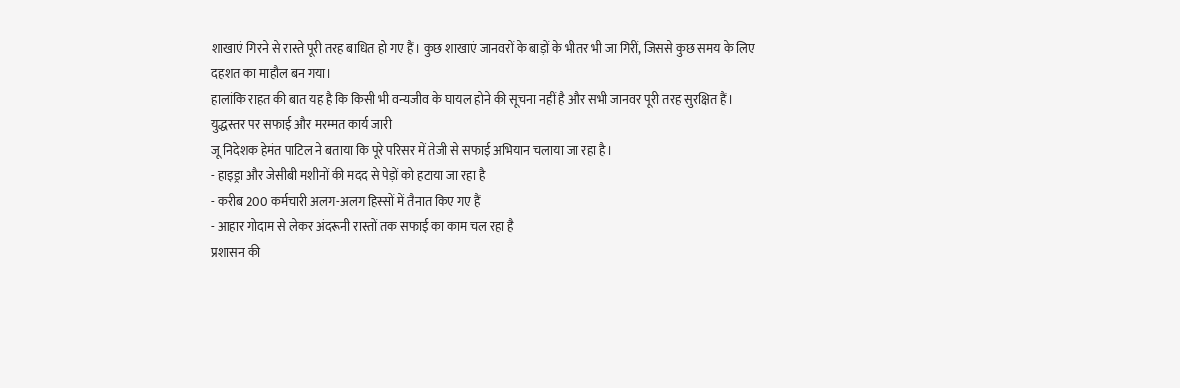शाखाएं गिरने से रास्ते पूरी तरह बाधित हो गए हैं। कुछ शाखाएं जानवरों के बाड़ों के भीतर भी जा गिरीं, जिससे कुछ समय के लिए दहशत का माहौल बन गया।
हालांकि राहत की बात यह है कि किसी भी वन्यजीव के घायल होने की सूचना नहीं है और सभी जानवर पूरी तरह सुरक्षित हैं।
युद्धस्तर पर सफाई और मरम्मत कार्य जारी
जू निदेशक हेमंत पाटिल ने बताया कि पूरे परिसर में तेजी से सफाई अभियान चलाया जा रहा है।
- हाइड्रा और जेसीबी मशीनों की मदद से पेड़ों को हटाया जा रहा है
- करीब 200 कर्मचारी अलग-अलग हिस्सों में तैनात किए गए हैं
- आहार गोदाम से लेकर अंदरूनी रास्तों तक सफाई का काम चल रहा है
प्रशासन की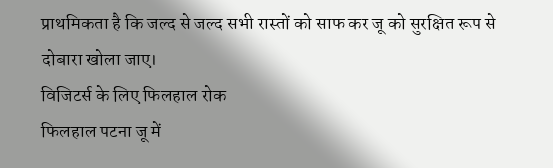प्राथमिकता है कि जल्द से जल्द सभी रास्तों को साफ कर जू को सुरक्षित रूप से दोबारा खोला जाए।
विजिटर्स के लिए फिलहाल रोक
फिलहाल पटना जू में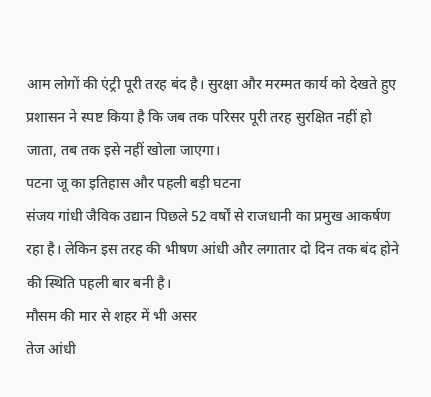आम लोगों की एंट्री पूरी तरह बंद है। सुरक्षा और मरम्मत कार्य को देखते हुए प्रशासन ने स्पष्ट किया है कि जब तक परिसर पूरी तरह सुरक्षित नहीं हो जाता, तब तक इसे नहीं खोला जाएगा।
पटना जू का इतिहास और पहली बड़ी घटना
संजय गांधी जैविक उद्यान पिछले 52 वर्षों से राजधानी का प्रमुख आकर्षण रहा है। लेकिन इस तरह की भीषण आंधी और लगातार दो दिन तक बंद होने की स्थिति पहली बार बनी है।
मौसम की मार से शहर में भी असर
तेज आंधी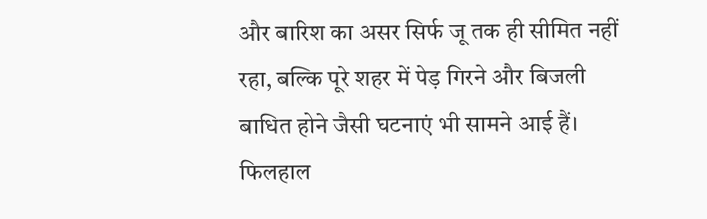और बारिश का असर सिर्फ जू तक ही सीमित नहीं रहा, बल्कि पूरे शहर में पेड़ गिरने और बिजली बाधित होने जैसी घटनाएं भी सामने आई हैं।
फिलहाल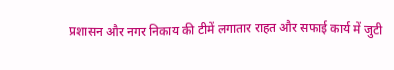प्रशासन और नगर निकाय की टीमें लगातार राहत और सफाई कार्य में जुटी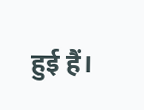हुई हैं।